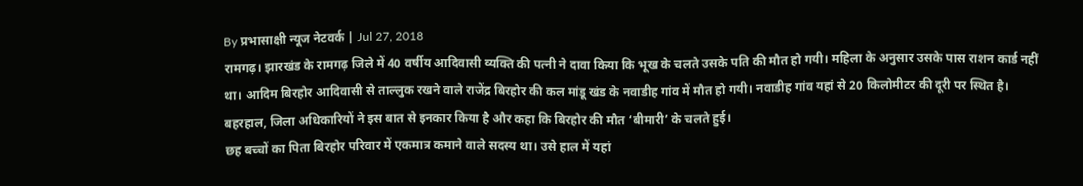By प्रभासाक्षी न्यूज नेटवर्क | Jul 27, 2018
रामगढ़। झारखंड के रामगढ़ जिले में 40 वर्षीय आदिवासी व्यक्ति की पत्नी ने दावा किया कि भूख के चलते उसके पति की मौत हो गयी। महिला के अनुसार उसके पास राशन कार्ड नहीं था। आदिम बिरहोर आदिवासी से ताल्लुक रखने वाले राजेंद्र बिरहोर की कल मांडू खंड के नवाडीह गांव में मौत हो गयी। नवाडीह गांव यहां से 20 किलोमीटर की दूरी पर स्थित है। बहरहाल, जिला अधिकारियों ने इस बात से इनकार किया है और कहा कि बिरहोर की मौत ‘बीमारी’ के चलते हुई।
छह बच्चों का पिता बिरहोर परिवार में एकमात्र कमाने वाले सदस्य था। उसे हाल में यहां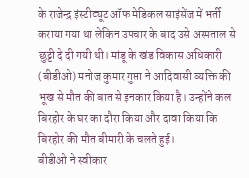के राजेन्द्र इंस्टीट्यूट ऑफ मेडिकल साइंसेंज में भर्ती कराया गया था लेकिन उपचार के बाद उसे अस्पताल से छुट्टी दे दी गयी थी। मांडू के खंड विकास अधिकारी (बीडीओ) मनोज कुमार गुप्ता ने आदिवासी व्यक्ति की भूख से मौत की बात से इनकार किया है। उन्होंने कल बिरहोर के घर का दौरा किया और दावा किया कि बिरहोर की मौत बीमारी के चलते हुई।
बीडीओ ने स्वीकार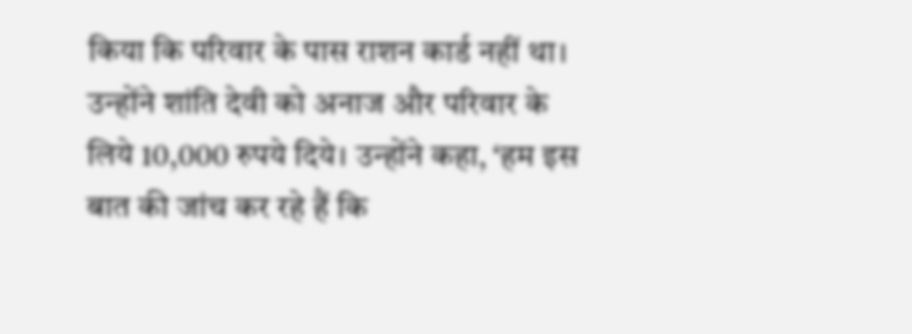किया कि परिवार के पास राशन कार्ड नहीं था। उन्होंने शांति देवी को अनाज और परिवार के लिये 10,000 रुपये दिये। उन्होंने कहा, ‘हम इस बात की जांच कर रहे हैं कि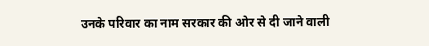उनके परिवार का नाम सरकार की ओर से दी जाने वाली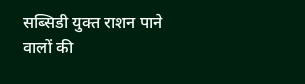सब्सिडी युक्त राशन पाने वालों की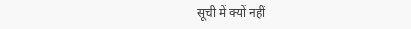सूची में क्यों नहीं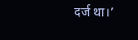दर्ज था।’